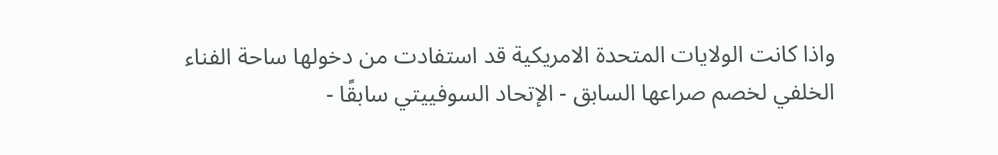واذا كانت الولايات المتحدة الامريكية قد استفادت من دخولها ساحة الفناء الخلفي لخصم صراعها السابق - الإتحاد السوفييتي سابقًا -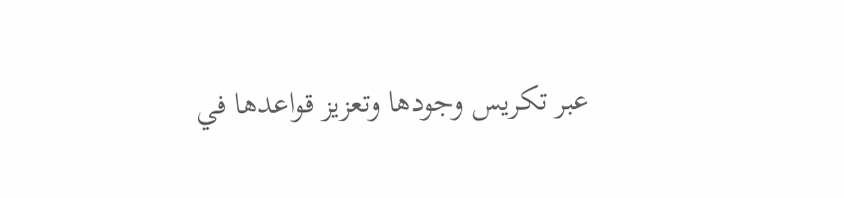عبر تكريس وجودها وتعزيز قواعدها في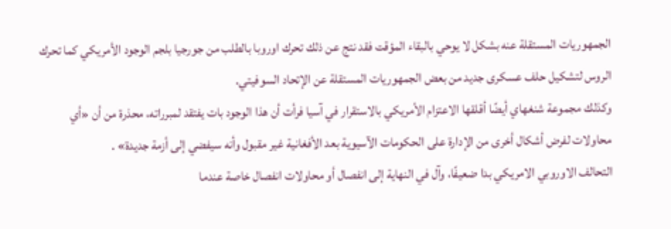الجمهوريات المستقلة عنه بشكل لا يوحي بالبقاء المؤقت فقد نتج عن ذلك تحرك اوروبا بالطلب من جورجيا بلجم الوجود الأمريكي كما تحرك الروس لتشكيل حلف عسكرى جديد من بعض الجمهوريات المستقلة عن الإتحاد السوفيتي.
وكذلك مجموعة شنغهاي أيضًا أقلقها الاعتزام الأمريكي بالاستقرار في آسيا فرأت أن هذا الوجود بات يفتقد لمبرراته، محذرة من أن «أي محاولات لفرض أشكال أخرى من الإدارة على الحكومات الآسيوية بعد الأفغانية غير مقبول وأنه سيفضي إلى أزمة جديدة» .
التحالف الاوروبي الامريكي بدا ضعيفًا، وآل في النهاية إلى انفصال أو محاولات انفصال خاصة عندما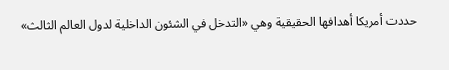حددت أمريكا أهدافها الحقيقية وهي «التدخل في الشئون الداخلية لدول العالم الثالث»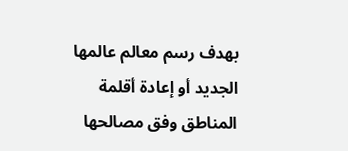بهدف رسم معالم عالمها الجديد أو إعادة أقلمة المناطق وفق مصالحها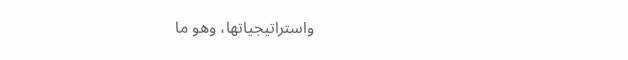واستراتيجياتها، وهو ما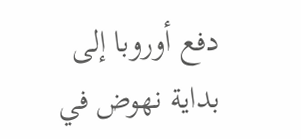دفع أوروبا إلى بداية نهوض في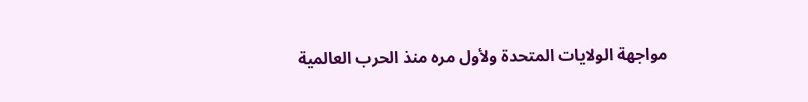مواجهة الولايات المتحدة ولأول مره منذ الحرب العالمية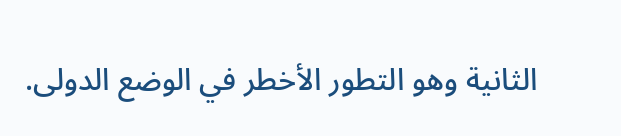الثانية وهو التطور الأخطر في الوضع الدولى.